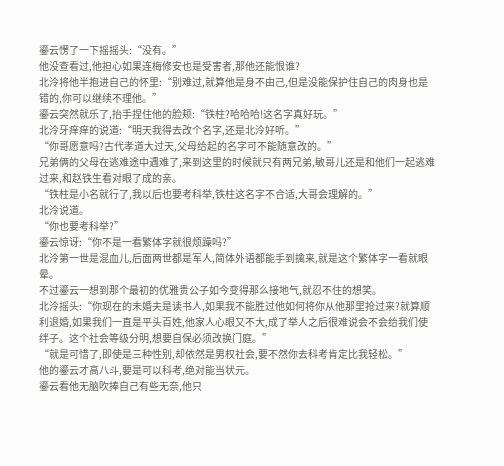鎏云愣了一下摇摇头:“没有。”
他没查看过,他担心如果连梅修安也是受害者,那他还能恨谁?
北泠将他半抱进自己的怀里:“别难过,就算他是身不由己,但是没能保护住自己的肉身也是错的,你可以继续不理他。”
鎏云突然就乐了,抬手捏住他的脸颊:“铁柱?哈哈哈!这名字真好玩。”
北泠牙痒痒的说道:“明天我得去改个名字,还是北泠好听。”
“你哥愿意吗?古代孝道大过天,父母给起的名字可不能随意改的。”
兄弟俩的父母在逃难途中遇难了,来到这里的时候就只有两兄弟,敏哥儿还是和他们一起逃难过来,和赵铁生看对眼了成的亲。
“铁柱是小名就行了,我以后也要考科举,铁柱这名字不合适,大哥会理解的。”
北泠说道。
“你也要考科举?”
鎏云惊讶:“你不是一看繁体字就很烦躁吗?”
北泠第一世是混血儿,后面两世都是军人,简体外语都能手到擒来,就是这个繁体字一看就眼晕。
不过鎏云一想到那个最初的优雅贵公子如今变得那么接地气,就忍不住的想笑。
北泠摇头:“你现在的未婚夫是读书人,如果我不能胜过他如何将你从他那里抢过来?就算顺利退婚,如果我们一直是平头百姓,他家人心眼又不大,成了举人之后很难说会不会给我们使绊子。这个社会等级分明,想要自保必须改换门庭。”
“就是可惜了,即使是三种性别,却依然是男权社会,要不然你去科考肯定比我轻松。”
他的鎏云才高八斗,要是可以科考,绝对能当状元。
鎏云看他无脑吹捧自己有些无奈,他只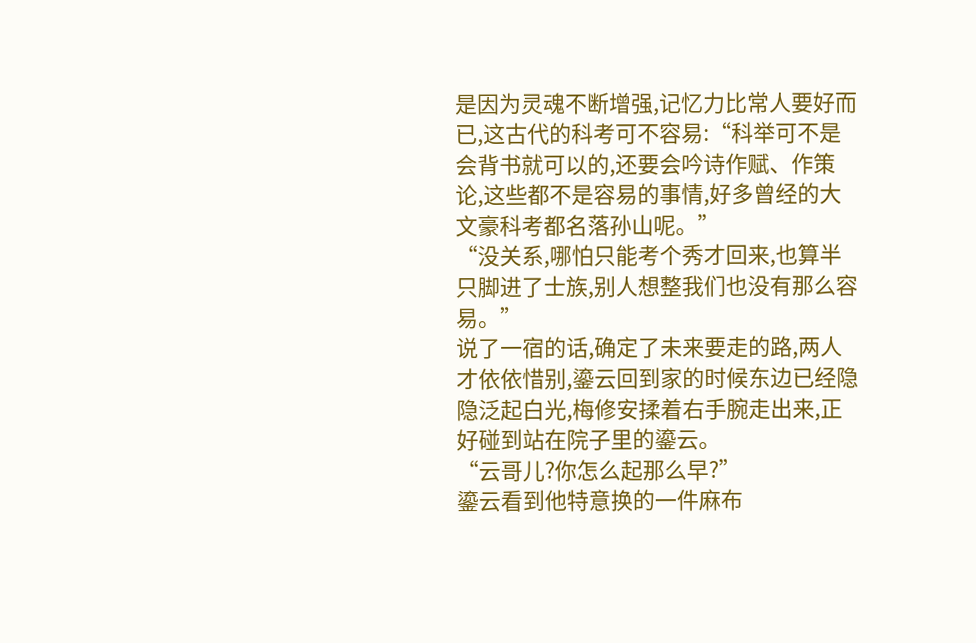是因为灵魂不断增强,记忆力比常人要好而已,这古代的科考可不容易:“科举可不是会背书就可以的,还要会吟诗作赋、作策论,这些都不是容易的事情,好多曾经的大文豪科考都名落孙山呢。”
“没关系,哪怕只能考个秀才回来,也算半只脚进了士族,别人想整我们也没有那么容易。”
说了一宿的话,确定了未来要走的路,两人才依依惜别,鎏云回到家的时候东边已经隐隐泛起白光,梅修安揉着右手腕走出来,正好碰到站在院子里的鎏云。
“云哥儿?你怎么起那么早?”
鎏云看到他特意换的一件麻布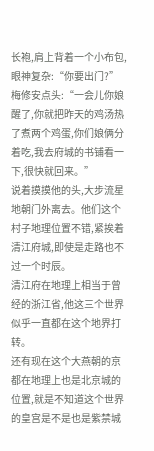长袍,肩上背着一个小布包,眼神复杂:“你要出门?”
梅修安点头:“一会儿你娘醒了,你就把昨天的鸡汤热了煮两个鸡蛋,你们娘俩分着吃,我去府城的书铺看一下,很快就回来。”
说着摸摸他的头,大步流星地朝门外离去。他们这个村子地理位置不错,紧挨着清江府城,即使是走路也不过一个时辰。
清江府在地理上相当于曾经的浙江省,他这三个世界似乎一直都在这个地界打转。
还有现在这个大燕朝的京都在地理上也是北京城的位置,就是不知道这个世界的皇宫是不是也是紫禁城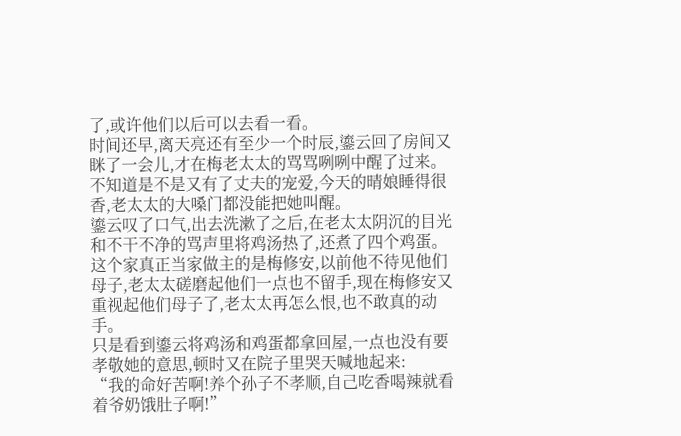了,或许他们以后可以去看一看。
时间还早,离天亮还有至少一个时辰,鎏云回了房间又眯了一会儿,才在梅老太太的骂骂咧咧中醒了过来。
不知道是不是又有了丈夫的宠爱,今天的晴娘睡得很香,老太太的大嗓门都没能把她叫醒。
鎏云叹了口气,出去洗漱了之后,在老太太阴沉的目光和不干不净的骂声里将鸡汤热了,还煮了四个鸡蛋。
这个家真正当家做主的是梅修安,以前他不待见他们母子,老太太磋磨起他们一点也不留手,现在梅修安又重视起他们母子了,老太太再怎么恨,也不敢真的动手。
只是看到鎏云将鸡汤和鸡蛋都拿回屋,一点也没有要孝敬她的意思,顿时又在院子里哭天喊地起来:
“我的命好苦啊!养个孙子不孝顺,自己吃香喝辣就看着爷奶饿肚子啊!”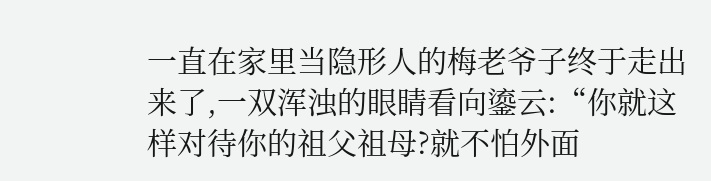一直在家里当隐形人的梅老爷子终于走出来了,一双浑浊的眼睛看向鎏云:“你就这样对待你的祖父祖母?就不怕外面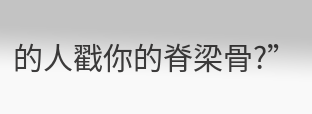的人戳你的脊梁骨?”